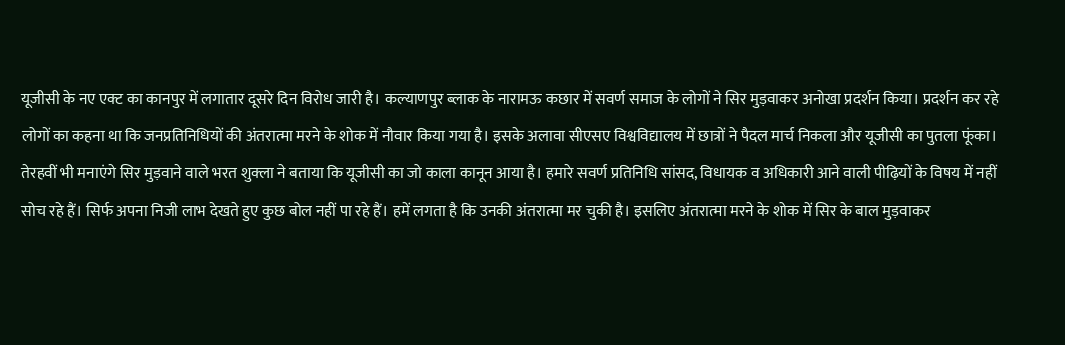यूजीसी के नए एक्ट का कानपुर में लगातार दूसरे दिन विरोध जारी है। कल्याणपुर ब्लाक के नारामऊ कछार में सवर्ण समाज के लोगों ने सिर मुड़वाकर अनोखा प्रदर्शन किया। प्रदर्शन कर रहे लोगों का कहना था कि जनप्रतिनिधियों की अंतरात्मा मरने के शोक में नौवार किया गया है। इसके अलावा सीएसए विश्वविद्यालय में छात्रों ने पैदल मार्च निकला और यूजीसी का पुतला फूंका। तेरहवीं भी मनाएंगे सिर मुड़वाने वाले भरत शुक्ला ने बताया कि यूजीसी का जो काला कानून आया है। हमारे सवर्ण प्रतिनिधि सांसद, विधायक व अधिकारी आने वाली पीढ़ियों के विषय में नहीं सोच रहे हैं। सिर्फ अपना निजी लाभ देखते हुए कुछ बोल नहीं पा रहे हैं। हमें लगता है कि उनकी अंतरात्मा मर चुकी है। इसलिए अंतरात्मा मरने के शोक में सिर के बाल मुड़वाकर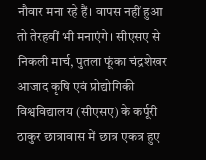नौवार मना रहे हैं। वापस नहीं हुआ तो तेरहवीं भी मनाएंगे। सीएसए से निकली मार्च, पुतला फूंका चंद्रशेखर आजाद कृषि एवं प्रोद्योगिकी विश्वविद्यालय (सीएसए) के कर्पूरी ठाकुर छात्रावास में छात्र एकत्र हुए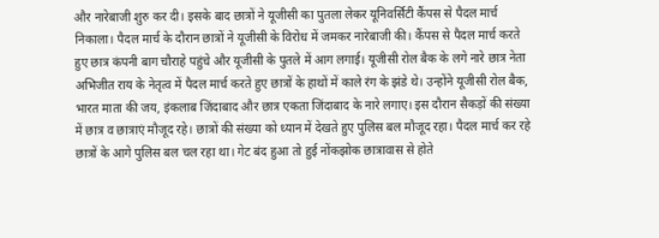और नारेबाजी शुरु कर दी। इसके बाद छात्रों ने यूजीसी का पुतला लेकर यूनिवर्सिटी कैंपस से पैदल मार्च निकाला। पैदल मार्च के दौरान छात्रों ने यूजीसी के विरोध में जमकर नारेबाजी की। कैंपस से पैदल मार्च करते हुए छात्र कंपनी बाग चौराहे पहुंचे और यूजीसी के पुतले में आग लगाई। यूजीसी रोल बैक के लगे नारे छात्र नेता अभिजीत राय के नेतृत्व में पैदल मार्च करते हुए छात्रों के हाथों में काले रंग के झंडे थे। उन्होंने यूजीसी रोल बैक, भारत माता की जय, इंकलाब जिंदाबाद और छात्र एकता जिंदाबाद के नारे लगाए। इस दौरान सैकड़ों की संख्या में छात्र व छात्राएं मौजूद रहे। छात्रों की संख्या को ध्यान में देखते हुए पुलिस बल मौजूद रहा। पैदल मार्च कर रहे छात्रों के आगे पुलिस बल चल रहा था। गेट बंद हुआ तो हुई नोंकझोक छात्रावास से होते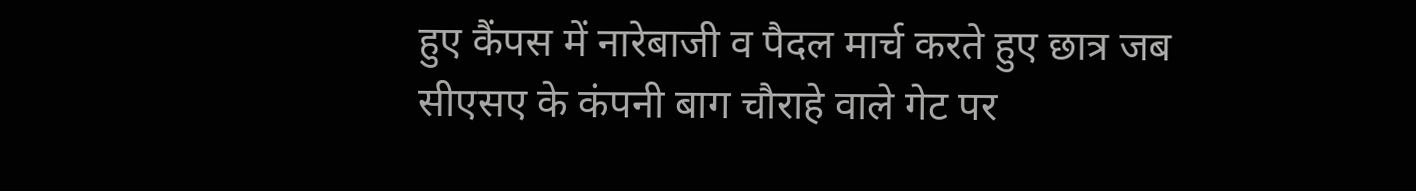हुए कैंपस में नारेबाजी व पैदल मार्च करते हुए छात्र जब सीएसए के कंपनी बाग चौराहे वाले गेट पर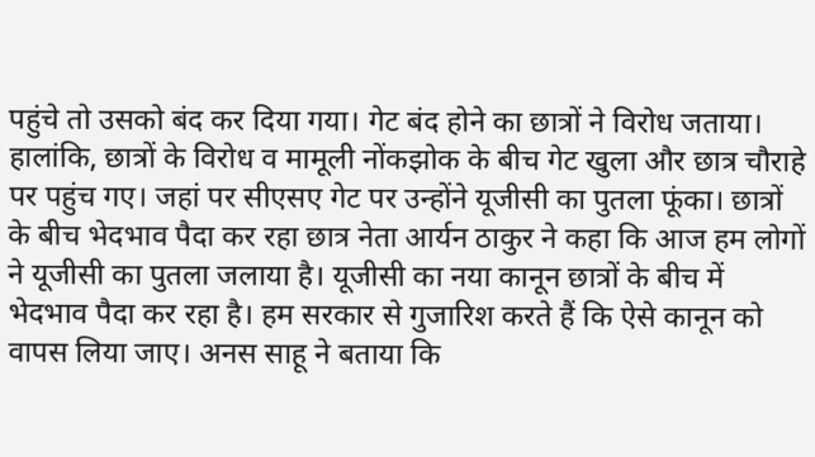पहुंचे तो उसको बंद कर दिया गया। गेट बंद होने का छात्रों ने विरोध जताया। हालांकि, छात्रों के विरोध व मामूली नोंकझोक के बीच गेट खुला और छात्र चौराहे पर पहुंच गए। जहां पर सीएसए गेट पर उन्होंने यूजीसी का पुतला फूंका। छात्रों के बीच भेदभाव पैदा कर रहा छात्र नेता आर्यन ठाकुर ने कहा कि आज हम लोगों ने यूजीसी का पुतला जलाया है। यूजीसी का नया कानून छात्रों के बीच में भेदभाव पैदा कर रहा है। हम सरकार से गुजारिश करते हैं कि ऐसे कानून को वापस लिया जाए। अनस साहू ने बताया कि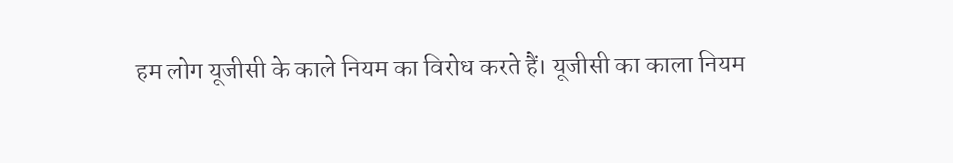हम लोग यूजीसी के काले नियम का विरोध करते हैं। यूजीसी का काला नियम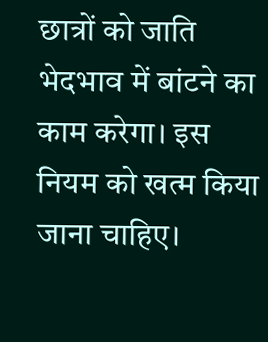छात्रों को जाति भेदभाव में बांटने का काम करेगा। इस नियम को खत्म किया जाना चाहिए।